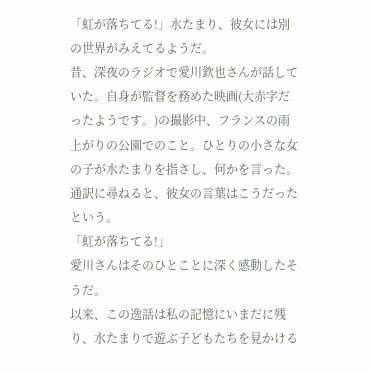「虹が落ちてる!」水たまり、彼女には別の世界がみえてるようだ。
昔、深夜のラジオで愛川欽也さんが話していた。自身が監督を務めた映画(大赤字だったようです。)の撮影中、フランスの雨上がりの公園でのこと。ひとりの小さな女の子が水たまりを指さし、何かを言った。通訳に尋ねると、彼女の言葉はこうだったという。
「虹が落ちてる!」
愛川さんはそのひとことに深く感動したそうだ。
以来、この逸話は私の記憶にいまだに残り、水たまりで遊ぶ子どもたちを見かける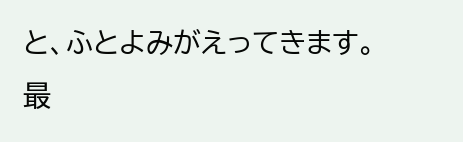と、ふとよみがえってきます。
最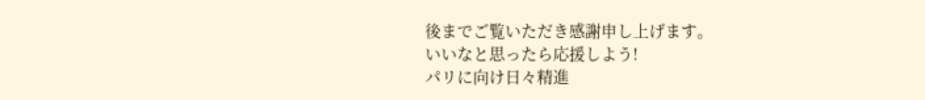後までご覧いただき感謝申し上げます。
いいなと思ったら応援しよう!
パリに向け日々精進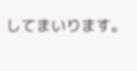してまいります。